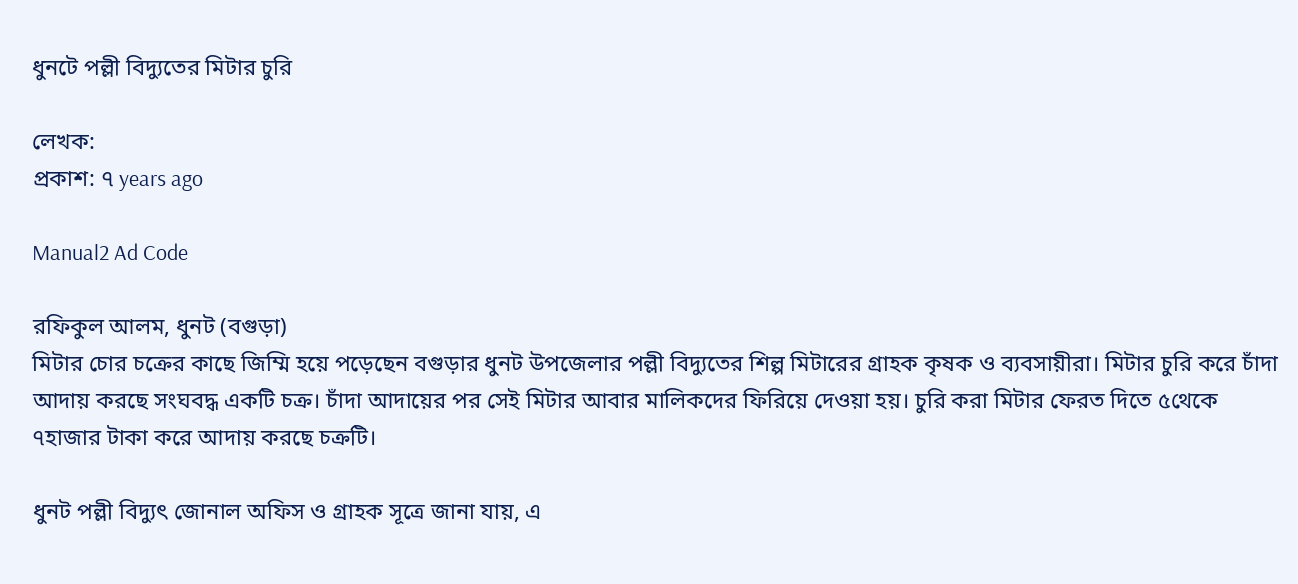ধুনটে পল্লী বিদ্যুতের মিটার চুরি

লেখক:
প্রকাশ: ৭ years ago

Manual2 Ad Code

রফিকুল আলম, ধুনট (বগুড়া)
মিটার চোর চক্রের কাছে জিম্মি হয়ে পড়েছেন বগুড়ার ধুনট উপজেলার পল্লী বিদ্যুতের শিল্প মিটারের গ্রাহক কৃষক ও ব্যবসায়ীরা। মিটার চুরি করে চাঁদা আদায় করছে সংঘবদ্ধ একটি চক্র। চাঁদা আদায়ের পর সেই মিটার আবার মালিকদের ফিরিয়ে দেওয়া হয়। চুরি করা মিটার ফেরত দিতে ৫থেকে ৭হাজার টাকা করে আদায় করছে চক্রটি।

ধুনট পল্লী বিদ্যুৎ জোনাল অফিস ও গ্রাহক সূত্রে জানা যায়, এ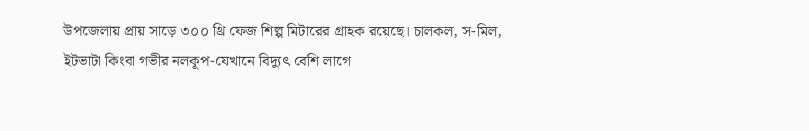উপজেলায় প্রায় সাড়ে ৩০০ থ্রি ফেজ শিল্প মিটারের গ্রাহক রয়েছে। চালকল, স-মিল, ইটভাটা কিংবা গভীর নলকূপ-যেখানে বিদ্যুৎ বেশি লাগে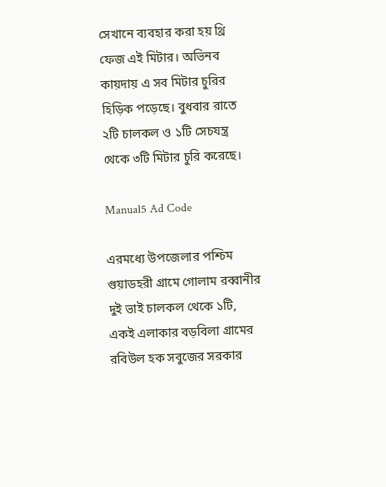সেখানে ব্যবহার করা হয় থ্রি ফেজ এই মিটার। অভিনব কায়দায় এ সব মিটার চুরির হিড়িক পড়েছে। বুধবার রাতে ২টি চালকল ও ১টি সেচযন্ত্র থেকে ৩টি মিটার চুরি করেছে।

Manual5 Ad Code

এরমধ্যে উপজেলার পশ্চিম গুয়াডহরী গ্রামে গোলাম রব্বানীর দুই ভাই চালকল থেকে ১টি, একই এলাকার বড়বিলা গ্রামের রবিউল হক সবুজের সরকার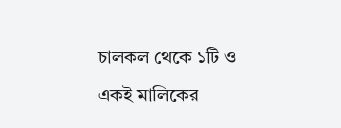চালকল থেকে ১টি ও একই মালিকের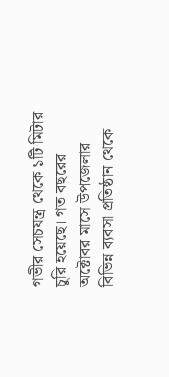গভীর সেচযন্ত্র থেকে ১টি মিটার চুরি হয়েছে। গত বছরের অক্টোবর মাসে উপজেলার বিভিন্ন ব্যবসা প্রতিষ্ঠান থেকে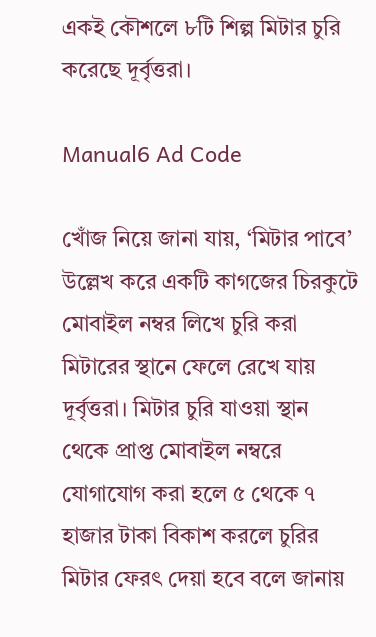একই কৌশলে ৮টি শিল্প মিটার চুরি করেছে দূর্বৃত্তরা।

Manual6 Ad Code

খোঁজ নিয়ে জানা যায়, ‘মিটার পাবে’ উল্লেখ করে একটি কাগজের চিরকুটে মোবাইল নম্বর লিখে চুরি করা মিটারের স্থানে ফেলে রেখে যায় দূর্বৃত্তরা। মিটার চুরি যাওয়া স্থান থেকে প্রাপ্ত মোবাইল নম্বরে যোগাযোগ করা হলে ৫ থেকে ৭ হাজার টাকা বিকাশ করলে চুরির মিটার ফেরৎ দেয়া হবে বলে জানায়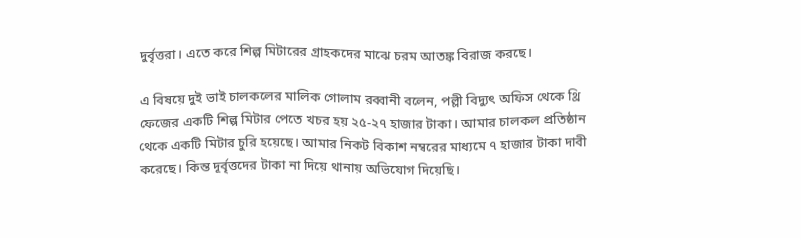দুর্বৃত্তরা। এতে করে শিল্প মিটারের গ্রাহকদের মাঝে চরম আতঙ্ক বিরাজ করছে।

এ বিষয়ে দুই ভাই চালকলের মালিক গোলাম রব্বানী বলেন, পল্লী বিদ্যুৎ অফিস থেকে থ্রি ফেজের একটি শিল্প মিটার পেতে খচর হয় ২৫-২৭ হাজার টাকা। আমার চালকল প্রতিষ্ঠান থেকে একটি মিটার চুরি হয়েছে। আমার নিকট বিকাশ নম্বরের মাধ্যমে ৭ হাজার টাকা দাবী করেছে। কিন্ত দূর্বৃত্তদের টাকা না দিয়ে থানায় অভিযোগ দিয়েছি।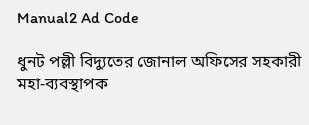Manual2 Ad Code

ধুনট পল্লী বিদ্যুতের জোনাল অফিসের সহকারী মহা-ব্যবস্থাপক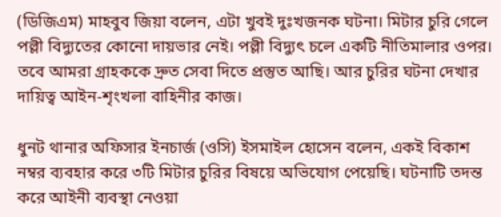(ডিজিএম) মাহবুব জিয়া বলেন, এটা খুবই দুঃখজনক ঘটনা। মিটার চুরি গেলে পল্লী বিদ্যুতের কোনো দায়ভার নেই। পল্লী বিদ্যুৎ চলে একটি নীতিমালার ওপর। তবে আমরা গ্রাহককে দ্রুত সেবা দিতে প্রস্তুত আছি। আর চুরির ঘটনা দেখার দায়িত্ব আইন-শৃংখলা বাহিনীর কাজ।

ধুনট থানার অফিসার ইনচার্জ (ওসি) ইসমাইল হোসেন বলেন, একই বিকাশ নম্বর ব্যবহার করে ৩টি মিটার চুরির বিষয়ে অভিযোগ পেয়েছি। ঘটনাটি তদন্ত করে আইনী ব্যবস্থা নেওয়া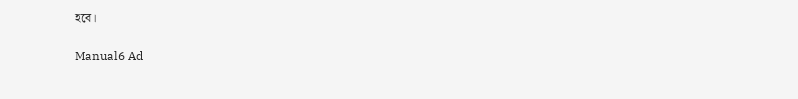হবে।

Manual6 Ad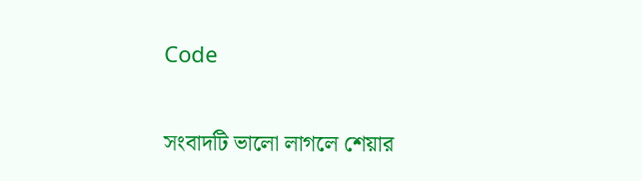Code

সংবাদটি ভালো লাগলে শেয়ার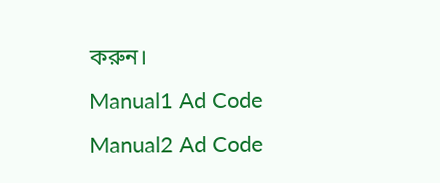করুন।
Manual1 Ad Code
Manual2 Ad Code